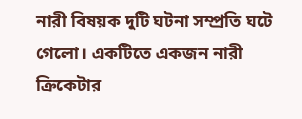নারী বিষয়ক দুটি ঘটনা সম্প্রতি ঘটে গেলো। একটিতে একজন নারী ক্রিকেটার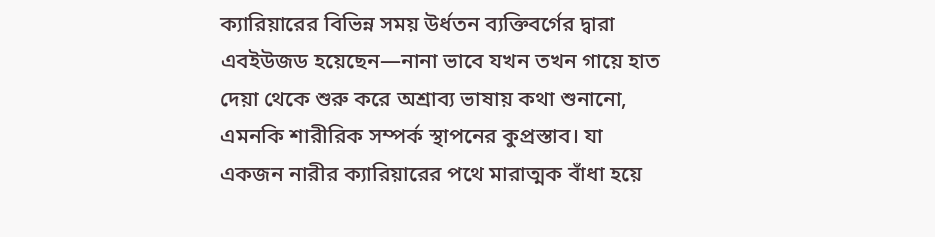ক্যারিয়ারের বিভিন্ন সময় উর্ধতন ব্যক্তিবর্গের দ্বারা এবইউজড হয়েছেন—নানা ভাবে যখন তখন গায়ে হাত দেয়া থেকে শুরু করে অশ্রাব্য ভাষায় কথা শুনানো, এমনকি শারীরিক সম্পর্ক স্থাপনের কুপ্রস্তাব। যা একজন নারীর ক্যারিয়ারের পথে মারাত্মক বাঁধা হয়ে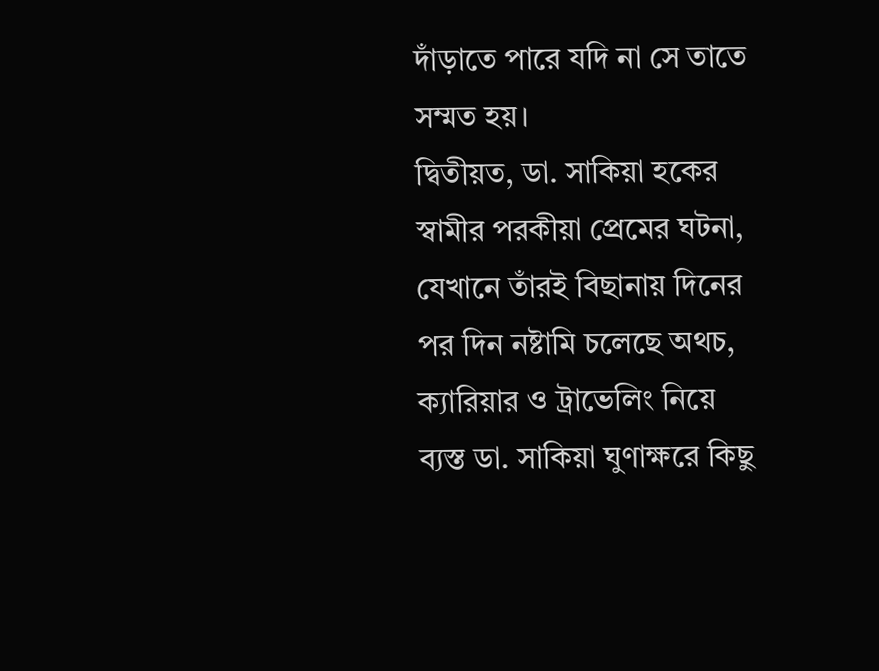দাঁড়াতে পারে যদি না সে তাতে সম্মত হয়।
দ্বিতীয়ত, ডা. সাকিয়া হকের স্বামীর পরকীয়া প্রেমের ঘটনা, যেখানে তাঁরই বিছানায় দিনের পর দিন নষ্টামি চলেছে অথচ, ক্যারিয়ার ও ট্রাভেলিং নিয়ে ব্যস্ত ডা. সাকিয়া ঘুণাক্ষরে কিছু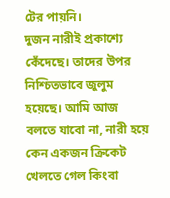টের পায়নি।
দুজন নারীই প্রকাশ্যে কেঁদেছে। তাদের উপর নিশ্চিতভাবে জুলুম হয়েছে। আমি আজ বলতে যাবো না, নারী হয়ে কেন একজন ক্রিকেট খেলতে গেল কিংবা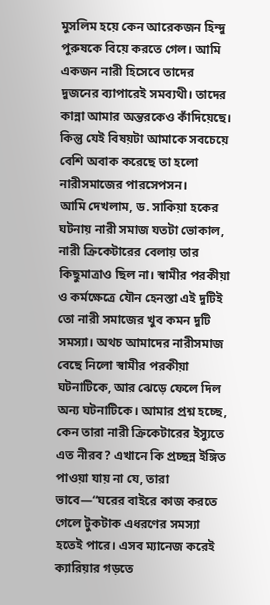মুসলিম হয়ে কেন আরেকজন হিন্দু পুরুষকে বিয়ে করতে গেল। আমি একজন নারী হিসেবে তাদের দুজনের ব্যাপারেই সমব্যথী। তাদের কান্না আমার অন্তরকেও কাঁদিয়েছে। কিন্তু যেই বিষয়টা আমাকে সবচেয়ে বেশি অবাক করেছে তা হলো নারীসমাজের পারসেপসন।
আমি দেখলাম, ড. সাকিয়া হকের ঘটনায় নারী সমাজ যতটা ভোকাল, নারী ক্রিকেটারের বেলায় তার কিছুমাত্রাও ছিল না। স্বামীর পরকীয়া ও কর্মক্ষেত্রে যৌন হেনস্তা এই দুটিই তো নারী সমাজের খুব কমন দুটি সমস্যা। অথচ আমাদের নারীসমাজ বেছে নিলো স্বামীর পরকীয়া ঘটনাটিকে, আর ঝেড়ে ফেলে দিল অন্য ঘটনাটিকে। আমার প্রশ্ন হচ্ছে, কেন তারা নারী ক্রিকেটারের ইস্যুতে এত নীরব? এখানে কি প্রচ্ছন্ন ইঙ্গিত পাওয়া যায় না যে, তারা ভাবে—“ঘরের বাইরে কাজ করতে গেলে টুকটাক এধরণের সমস্যা হতেই পারে। এসব ম্যানেজ করেই ক্যারিয়ার গড়তে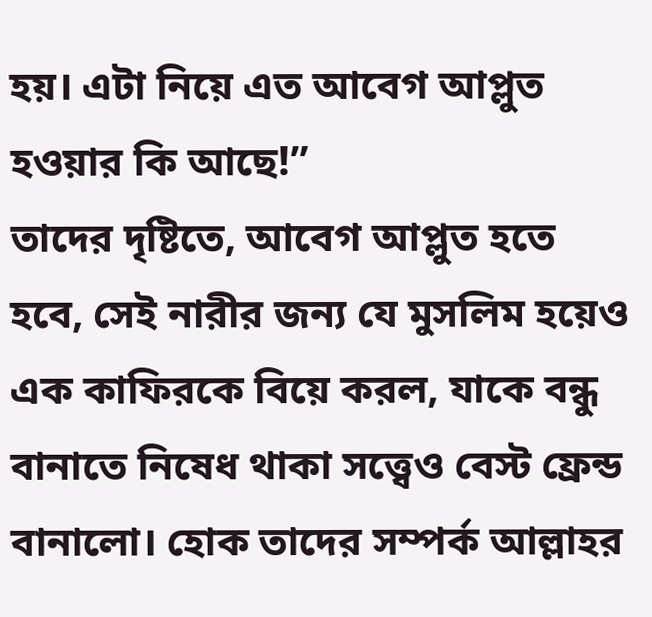হয়। এটা নিয়ে এত আবেগ আপ্লুত হওয়ার কি আছে!”
তাদের দৃষ্টিতে, আবেগ আপ্লুত হতে হবে, সেই নারীর জন্য যে মুসলিম হয়েও এক কাফিরকে বিয়ে করল, যাকে বন্ধু বানাতে নিষেধ থাকা সত্ত্বেও বেস্ট ফ্রেন্ড বানালো। হোক তাদের সম্পর্ক আল্লাহর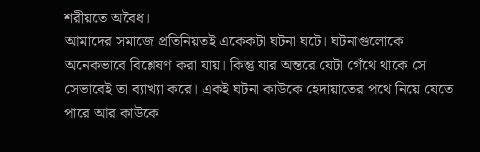শরীয়তে অবৈধ।
আমাদের সমাজে প্রতিনিয়তই একেকটা ঘটনা ঘটে। ঘটনাগুলোকে অনেকভাবে বিশ্লেষণ করা যায়। কিন্তু যার অন্তরে যেটা গেঁথে থাকে সে সেভাবেই তা ব্যাখ্যা করে। একই ঘটনা কাউকে হেদায়াতের পথে নিয়ে যেতে পারে আর কাউকে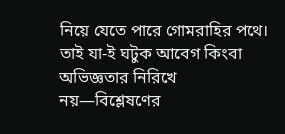নিয়ে যেতে পারে গোমরাহির পথে। তাই যা-ই ঘটুক আবেগ কিংবা অভিজ্ঞতার নিরিখে নয়—বিশ্লেষণের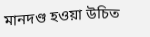মানদণ্ড হওয়া উচিত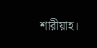শারীয়াহ।